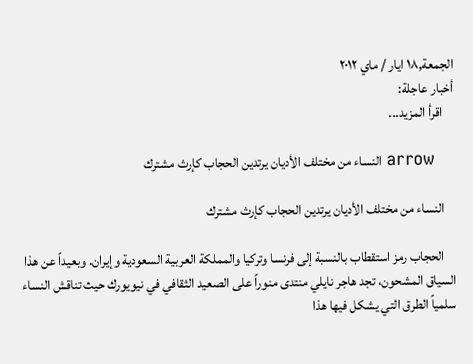الجمعة,١٨ ايار / ماي ٢٠١٢
أخبار عاجلة:
    اقرأ المزيد...

    arrow النساء من مختلف الأديان يرتدين الحجاب كإرث مشترك

    النساء من مختلف الأديان يرتدين الحجاب كإرث مشترك

    الحجاب رمز استقطاب بالنسبة إلى فرنسا وتركيا والمملكة العربية السعودية وإيران. وبعيداً عن هذا السياق المشحون، تجد هاجر نايلي منتدى منوراً على الصعيد الثقافي في نيويورك حيث تناقش النساء سلمياً الطرق التي يشكل فيها هذا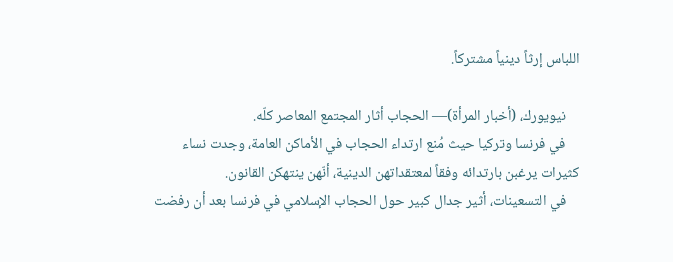اللباس إرثاً دينياً مشتركاً.

    نيويورك، (أخبار المرأة)— الحجاب أثار المجتمع المعاصر كلّه.
    في فرنسا وتركيا حيث مُنع ارتداء الحجاب في الأماكن العامة، وجدت نساء كثيرات يرغبن بارتدائه وفقاً لمعتقداتهن الدينية، أنّهن ينتهكن القانون.
    في التسعينات، أثير جدال كبير حول الحجاب الإسلامي في فرنسا بعد أن رفضت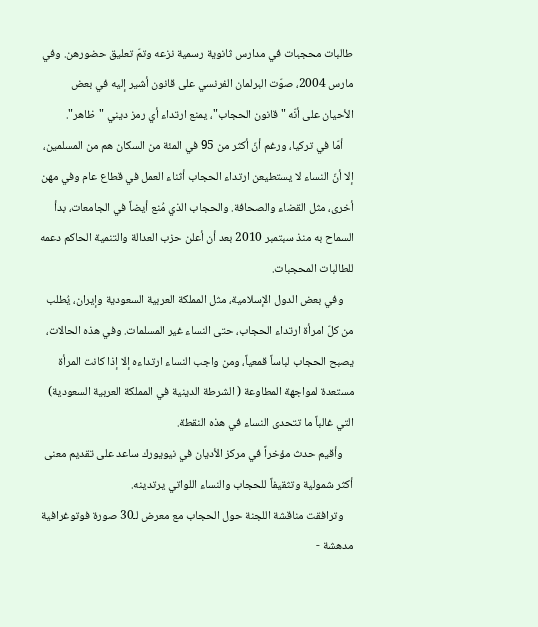طالبات محجبات في مدارس ثانوية رسمية نزعه وتمّ تعليق حضورهن. وفي مارس 2004، صوّت البرلمان الفرنسي على قانون أشير إليه في بعض الأحيان على أنّه " قانون الحجاب"، يمنع ارتداء أي رمز ديني "ظاهر".
    أمّا في تركيا، ورغم أنّ أكثر من 95 في المئة من السكان هم من المسلمين، إلا أنّ النساء لا يستطيعن ارتداء الحجاب أثناء العمل في قطاع عام وفي مهن أخرى، مثل القضاء والصحافة. والحجاب الذي مُنع أيضاً في الجامعات، بدأ السماح به منذ سبتمبر 2010 بعد أن أعلن حزب العدالة والتنمية الحاكم دعمه للطالبات المحجبات.
    وفي بعض الدول الإسلامية، مثل المملكة العربية السعودية وإيران، يُطلب من كلّ امرأة ارتداء الحجاب، حتى النساء غير المسلمات. وفي هذه الحالات، يصبح الحجاب لباساً قمعياً، ومن واجب النساء ارتداءه إلا إذا كانت المرأة مستعدة لمواجهة المطاوعة ( الشرطة الدينية في المملكة العربية السعودية) التي غالباً ما تتحدى النساء في هذه النقطة.
    وأقيم حدث مؤخراً في مركز الأديان في نيويورك ساعد على تقديم معنى أكثر شمولية وتثقيفاً للحجاب والنساء اللواتي يرتدينه.
    وترافقت مناقشة اللجنة حول الحجاب مع معرض لـ30 صورة فوتوغرافية مدهشة -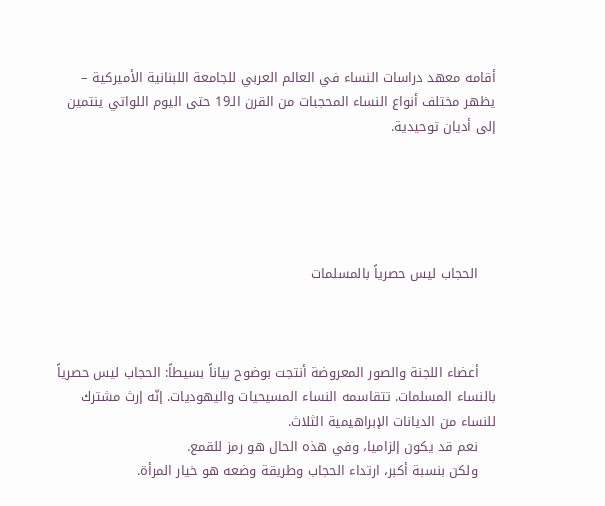أقامه معهد دراسات النساء في العالم العربي للجامعة اللبنانية الأميركية – يظهر مختلف أنواع النساء المحجبات من القرن الـ19 حتى اليوم اللواتي ينتمين إلى أديان توحيدية.





    الحجاب ليس حصرياً بالمسلمات



    أعضاء اللجنة والصور المعروضة أنتجت بوضوح بياناً بسيطاً: الحجاب ليس حصرياً بالنساء المسلمات. تتقاسمه النساء المسيحيات واليهوديات. إنّه إرث مشترك للنساء من الديانات الإبراهيمية الثلاث.
    نعم قد يكون إلزاميا، وفي هذه الحال هو رمز للقمع.
    ولكن بنسبة أكبر، ارتداء الحجاب وطريقة وضعه هو خيار المرأة.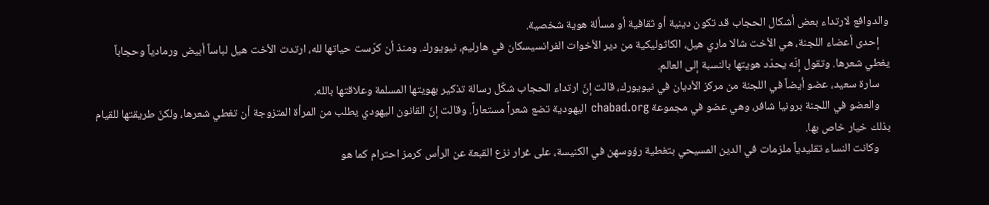والدوافع لارتداء بعض أشكال الحجاب قد تكون دينية أو ثقافية أو مسألة هوية شخصية.
    إحدى أعضاء اللجنة، هي الأخت شالا ماري هيل، الكاثوليكية من دير الأخوات الفرانسيسكان في هارليم، نيويورك. ومنذ أن كرّست حياتها لله، ارتدت الأخت هيل لباساً أبيض ورمادياً وحجاباً يغطي شعرها. وتقول إنّه يحدّد هويتها بالنسبة إلى العالم.
    سارة سعيد، عضو أيضاً في اللجنة من مركز الأديان في نيويورك، قالت إنّ ارتداء الحجاب شكّل رسالة تذكير بهويتها المسلمة وعلاقتها بالله.
    والعضو في اللجنة برونيا شافر، وهي عضو في مجموعة chabad.org اليهودية تضع شعراً مستعاراً. وقالت إنّ القانون اليهودي يطلب من المرأة المتزوجة أن تغطي شعرها، ولكنّ طريقتها للقيام بذلك خيار خاص بها.
    وكانت النساء تقليدياً ملزمات في الدين المسيحي بتغطية رؤوسهن في الكنيسة، على غرار نزع القبعة عن الرأس كرمز احترام كما هو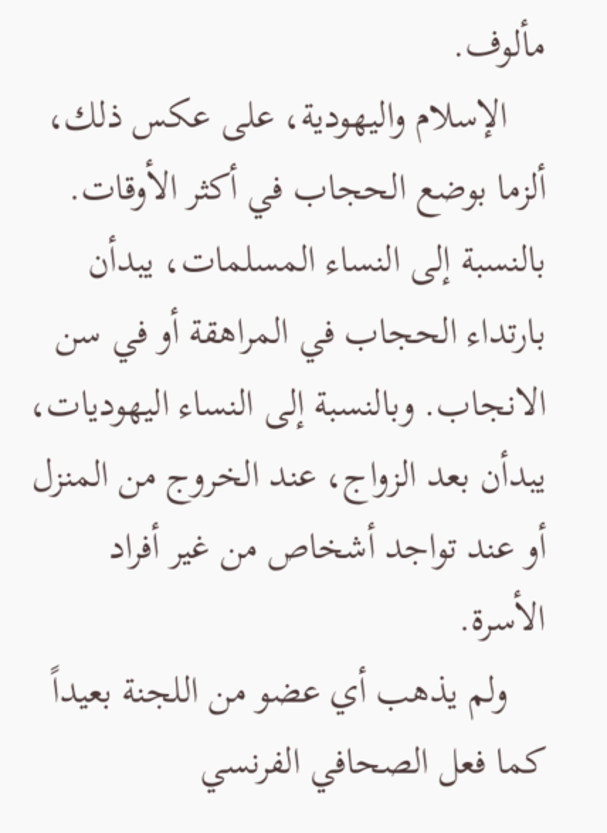مألوف.
    الإسلام واليهودية، على عكس ذلك، ألزما بوضع الحجاب في أكثر الأوقات. بالنسبة إلى النساء المسلمات، يبدأن بارتداء الحجاب في المراهقة أو في سن الانجاب. وبالنسبة إلى النساء اليهوديات، يبدأن بعد الزواج، عند الخروج من المنزل أو عند تواجد أشخاص من غير أفراد الأسرة.
    ولم يذهب أي عضو من اللجنة بعيداً كما فعل الصحافي الفرنسي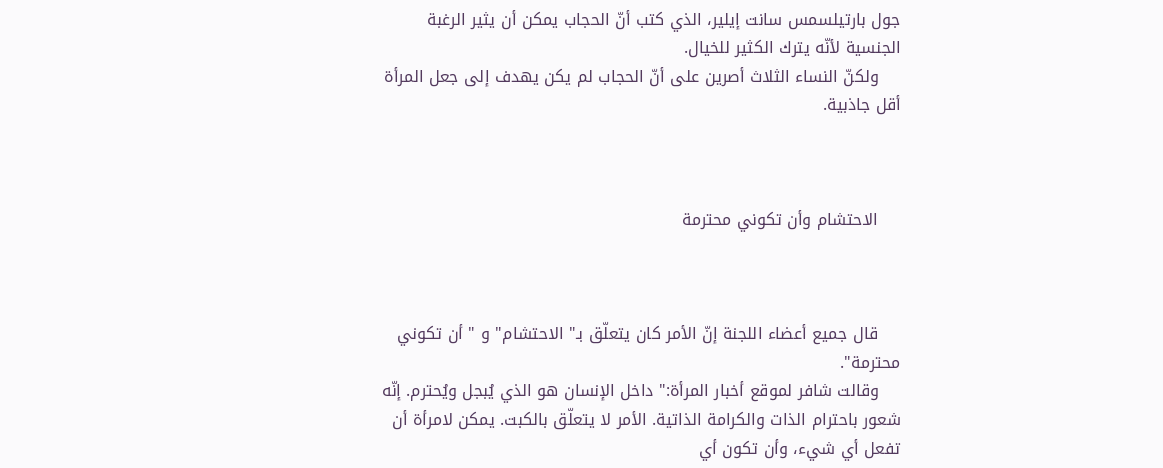جول بارتيلسمس سانت إيلير، الذي كتب أنّ الحجاب يمكن أن يثير الرغبة الجنسية لأنّه يترك الكثير للخيال.
    ولكنّ النساء الثلاث أصرين على أنّ الحجاب لم يكن يهدف إلى جعل المرأة أقل جاذبية.



    الاحتشام وأن تكوني محترمة



    قال جميع أعضاء اللجنة إنّ الأمر كان يتعلّق بـ" الاحتشام" و " أن تكوني محترمة".
    وقالت شافر لموقع أخبار المرأة:" داخل الإنسان هو الذي يُبجل ويُحترم. إنّه شعور باحترام الذات والكرامة الذاتية. الأمر لا يتعلّق بالكبت. يمكن لامرأة أن تفعل أي شيء، وأن تكون أي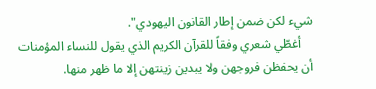شيء لكن ضمن إطار القانون اليهودي".
    أغطّي شعري وفقاً للقرآن الكريم الذي يقول للنساء المؤمنات أن يحفظن فروجهن ولا يبدين زينتهن إلا ما ظهر منها.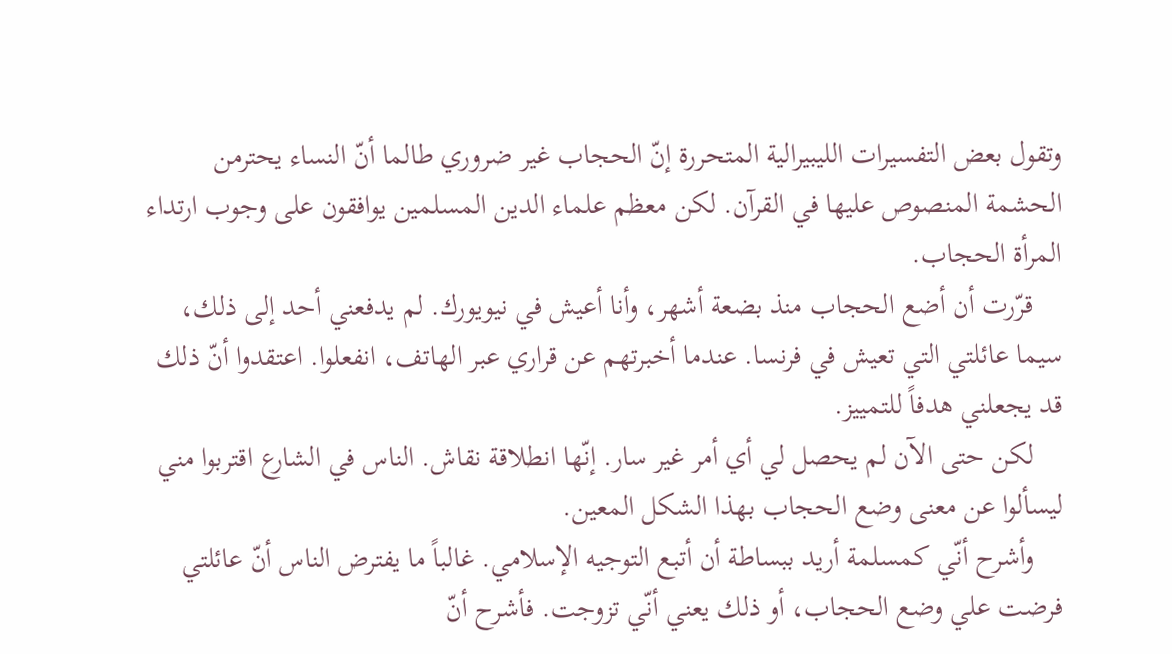وتقول بعض التفسيرات الليبيرالية المتحررة إنّ الحجاب غير ضروري طالما أنّ النساء يحترمن الحشمة المنصوص عليها في القرآن. لكن معظم علماء الدين المسلمين يوافقون على وجوب ارتداء المرأة الحجاب.
    قرّرت أن أضع الحجاب منذ بضعة أشهر، وأنا أعيش في نيويورك. لم يدفعني أحد إلى ذلك، سيما عائلتي التي تعيش في فرنسا. عندما أخبرتهم عن قراري عبر الهاتف، انفعلوا. اعتقدوا أنّ ذلك قد يجعلني هدفاً للتمييز.
    لكن حتى الآن لم يحصل لي أي أمر غير سار. إنّها انطلاقة نقاش. الناس في الشارع اقتربوا مني ليسألوا عن معنى وضع الحجاب بهذا الشكل المعين.
    وأشرح أنّي كمسلمة أريد ببساطة أن أتبع التوجيه الإسلامي. غالباً ما يفترض الناس أنّ عائلتي فرضت علي وضع الحجاب، أو ذلك يعني أنّي تزوجت. فأشرح أنّ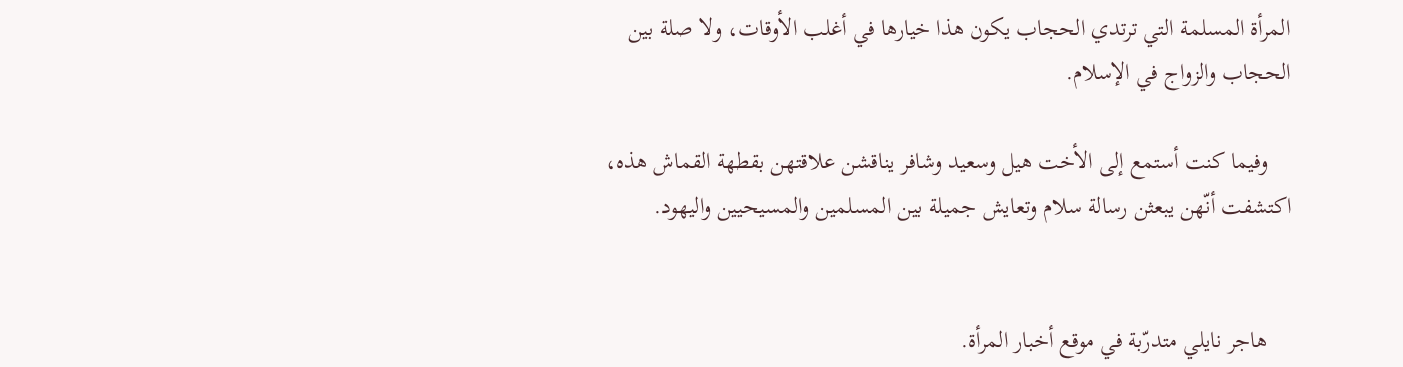المرأة المسلمة التي ترتدي الحجاب يكون هذا خيارها في أغلب الأوقات، ولا صلة بين الحجاب والزواج في الإسلام.

    وفيما كنت أستمع إلى الأخت هيل وسعيد وشافر يناقشن علاقتهن بقطهة القماش هذه، اكتشفت أنّهن يبعثن رسالة سلام وتعايش جميلة بين المسلمين والمسيحيين واليهود.


    هاجر نايلي متدرّبة في موقع أخبار المرأة.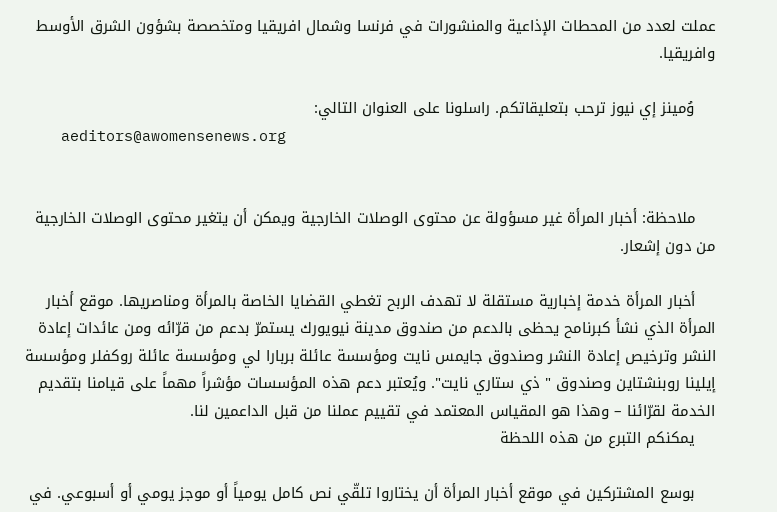عملت لعدد من المحطات الإذاعية والمنشورات في فرنسا وشمال افريقيا ومتخصصة بشؤون الشرق الأوسط وافريقيا.

    وُمينز إي نيوز ترحب بتعليقاتكم. راسلونا على العنوان التالي:
    aeditors@awomensenews.org


    ملاحظة: أخبار المرأة غير مسؤولة عن محتوى الوصلات الخارجية ويمكن أن يتغير محتوى الوصلات الخارجية من دون إشعار.

    أخبار المرأة خدمة إخبارية مستقلة لا تهدف الربح تغطي القضايا الخاصة بالمرأة ومناصريها. موقع أخبار المرأة الذي نشأ كبرنامح يحظى بالدعم من صندوق مدينة نيويورك يستمرّ بدعم من قرّائه ومن عائدات إعادة النشر وترخيص إعادة النشر وصندوق جايمس نايت ومؤسسة عائلة بربارا لي ومؤسسة عائلة روكفلر ومؤسسة إيلينا روبنشتاين وصندوق " ذي ستاري نايت". ويُعتبر دعم هذه المؤسسات مؤشراً مهماً على قيامنا بتقديم الخدمة لقرّائنا – وهذا هو المقياس المعتمد في تقييم عملنا من قبل الداعمين لنا.
    يمكنكم التبرع من هذه اللحظة

    بوسع المشتركين في موقع أخبار المرأة أن يختاروا تلقّي نص كامل يومياً أو موجز يومي أو أسبوعي. في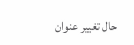حال تغيير عنوان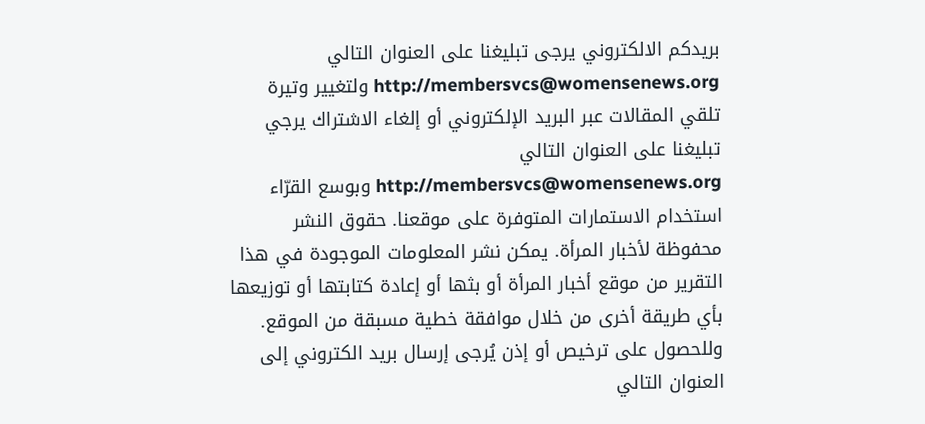بريدكم الالكتروني يرجى تبليغنا على العنوان التالي http://membersvcs@womensenews.org ولتغيير وتيرة تلقي المقالات عبر البريد الإلكتروني أو إلغاء الاشتراك يرجي تبليغنا على العنوان التالي http://membersvcs@womensenews.org وبوسع القرّاء استخدام الاستمارات المتوفرة على موقعنا. حقوق النشر محفوظة لأخبار المرأة. يمكن نشر المعلومات الموجودة في هذا التقرير من موقع أخبار المرأة أو بثها أو إعادة كتابتها أو توزيعها بأي طريقة أخرى من خلال موافقة خطية مسبقة من الموقع. وللحصول على ترخيص أو إذن يُرجى إرسال بريد الكتروني إلى العنوان التالي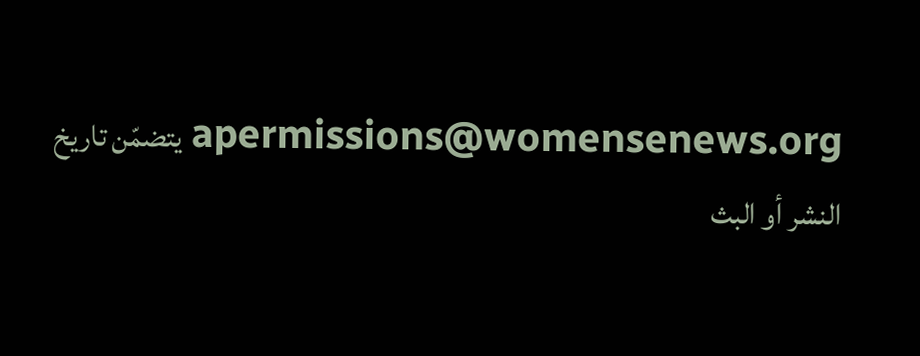apermissions@womensenews.org يتضمّن تاريخ النشر أو البث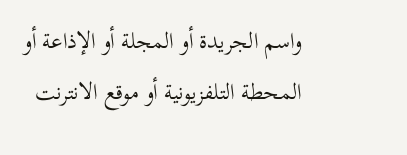واسم الجريدة أو المجلة أو الإذاعة أو المحطة التلفزيونية أو موقع الانترنت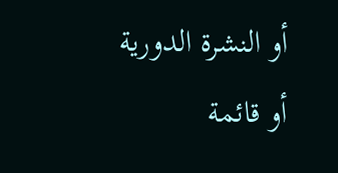أو النشرة الدورية أو قائمة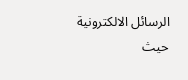الرسائل الالكترونية حيث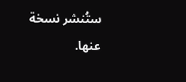ستُنشر نسخة عنها.